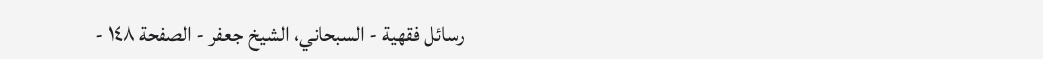رسائل فقهية - السبحاني، الشيخ جعفر - الصفحة ١٤٨ -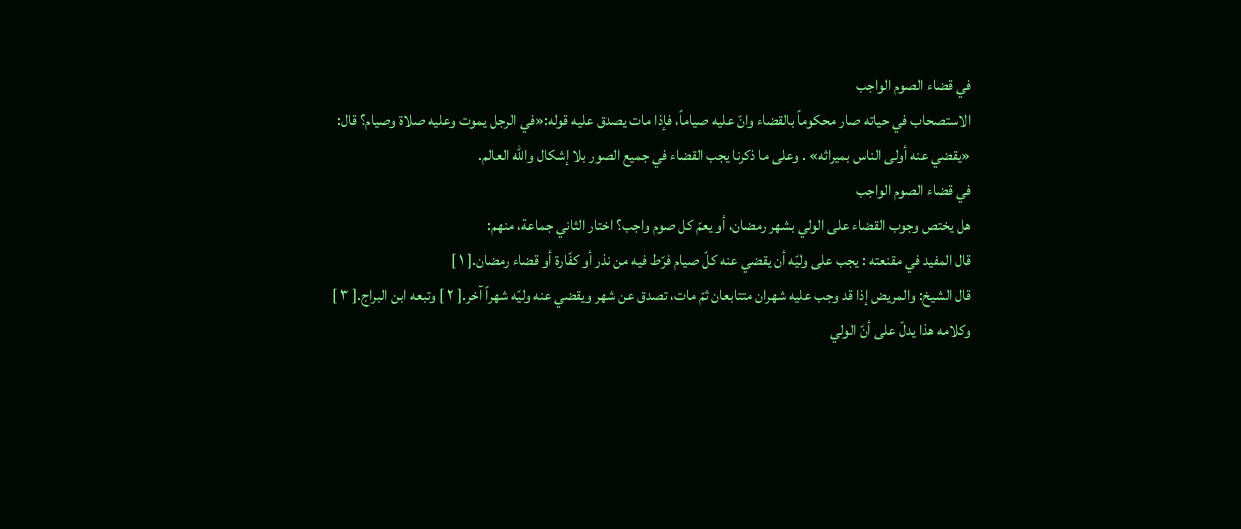في قضاء الصوم الواجب
الاستصحاب في حياته صار محكوماً بالقضاء وانّ عليه صياماً، فإذا مات يصدق عليه قوله:«في الرجل يموت وعليه صلاة وصيام؟ قال: «يقضي عنه أولى الناس بميراثه» . وعلى ما ذكرنا يجب القضاء في جميع الصور بلا إشكال واللّه العالم.
في قضاء الصوم الواجب
هل يختص وجوب القضاء على الولي بشهر رمضان، أو يعمّ كل صوم واجب؟ اختار الثاني جماعة، منهم:
قال المفيد في مقنعته : يجب على وليّه أن يقضي عنه كلّ صيام فرّط فيه من نذر أو كفّارة أو قضاء رمضان.[ ١ ]
قال الشيخ: والمريض إذا قد وجب عليه شهران متتابعان ثمّ مات، تصدق عن شهر ويقضي عنه وليّه شهراً آخر.[ ٢ ] وتبعه ابن البراج.[ ٣ ]
وكلامه هذا يدلّ على أنّ الولي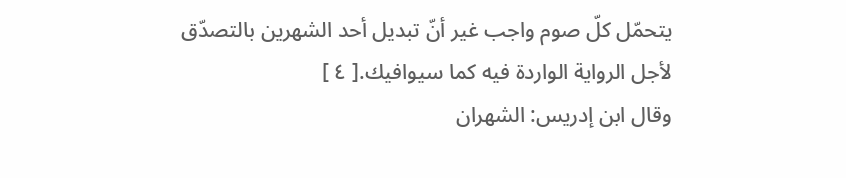يتحمّل كلّ صوم واجب غير أنّ تبديل أحد الشهرين بالتصدّق لأجل الرواية الواردة فيه كما سيوافيك.[ ٤ ]
وقال ابن إدريس: الشهران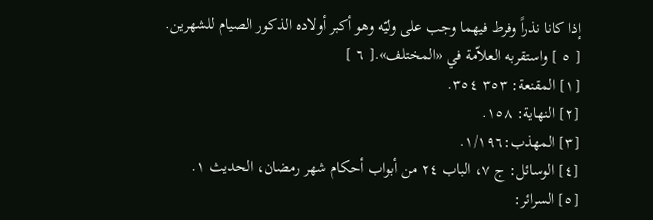إذا كانا نذراً وفرط فيهما وجب على وليّه وهو أكبر أولاده الذكور الصيام للشهرين. [ ٥ ] واستقربه العلاّمة في «المختلف».[ ٦ ]
[١] المقنعة: ٣٥٣ ٣٥٤.
[٢] النهاية: ١٥٨.
[٣] المهذب:١/١٩٦.
[٤] الوسائل: ج ٧، الباب ٢٤ من أبواب أحكام شهر رمضان، الحديث ١.
[٥] السرائر: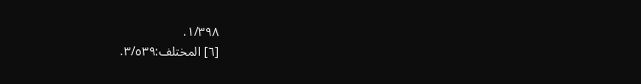١/٣٩٨.
[٦] المختلف:٣/٥٣٩.